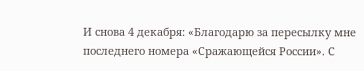И снова 4 декабря: «Благодарю за пересылку мне последнего номера «Сражающейся России». С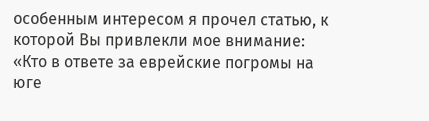особенным интересом я прочел статью, к которой Вы привлекли мое внимание: «Кто в ответе за еврейские погромы на юге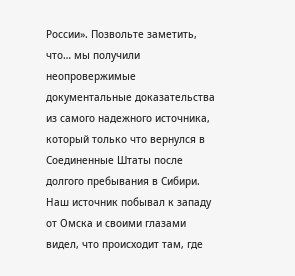России». Позвольте заметить, что… мы получили неопровержимые документальные доказательства из самого надежного источника, который только что вернулся в Соединенные Штаты после долгого пребывания в Сибири. Наш источник побывал к западу от Омска и своими глазами видел, что происходит там, где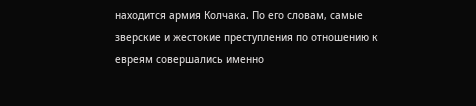находится армия Колчака. По его словам, самые зверские и жестокие преступления по отношению к евреям совершались именно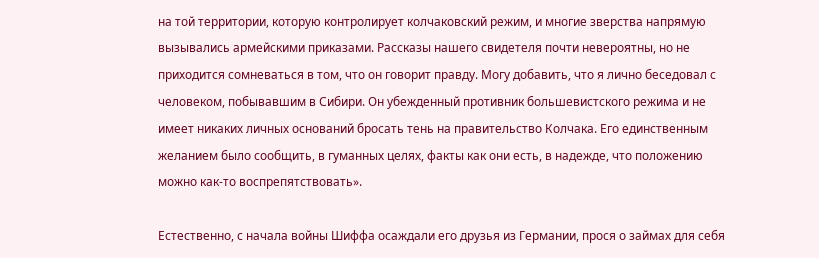на той территории, которую контролирует колчаковский режим, и многие зверства напрямую вызывались армейскими приказами. Рассказы нашего свидетеля почти невероятны, но не приходится сомневаться в том, что он говорит правду. Могу добавить, что я лично беседовал с человеком, побывавшим в Сибири. Он убежденный противник большевистского режима и не имеет никаких личных оснований бросать тень на правительство Колчака. Его единственным желанием было сообщить, в гуманных целях, факты как они есть, в надежде, что положению можно как-то воспрепятствовать».

Естественно, с начала войны Шиффа осаждали его друзья из Германии, прося о займах для себя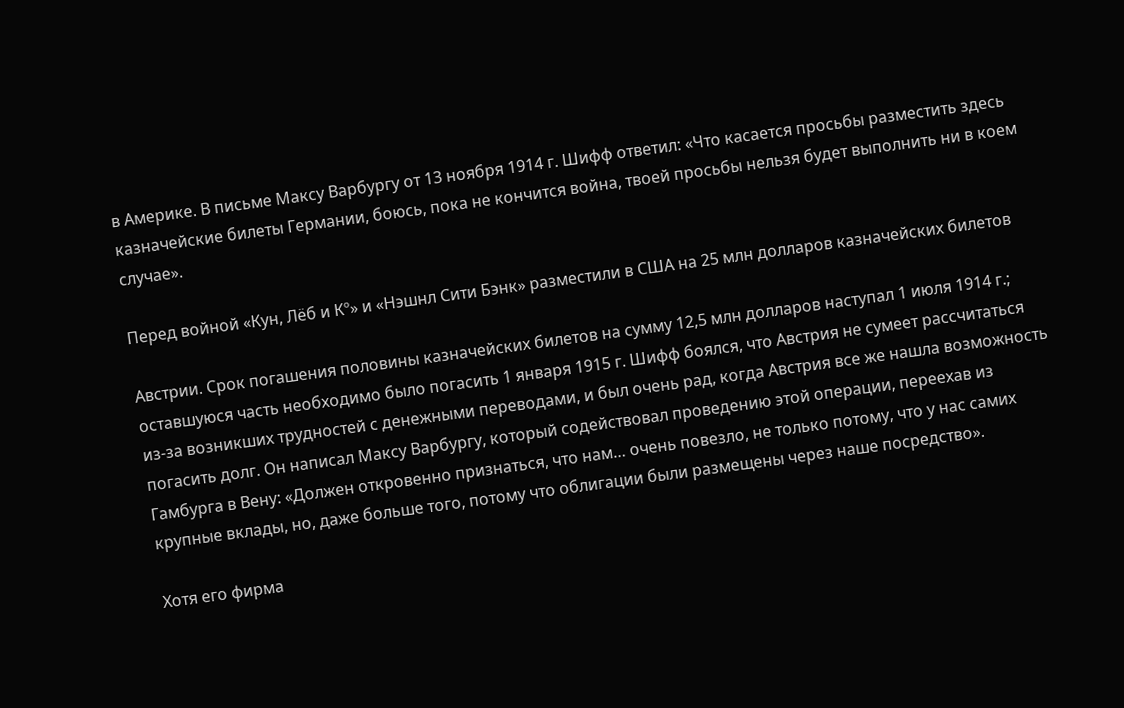в Америке. В письме Максу Варбургу от 13 ноября 1914 г. Шифф ответил: «Что касается просьбы разместить здесь казначейские билеты Германии, боюсь, пока не кончится война, твоей просьбы нельзя будет выполнить ни в коем случае».

Перед войной «Кун, Лёб и Кº» и «Нэшнл Сити Бэнк» разместили в США на 25 млн долларов казначейских билетов

Австрии. Срок погашения половины казначейских билетов на сумму 12,5 млн долларов наступал 1 июля 1914 г.; оставшуюся часть необходимо было погасить 1 января 1915 г. Шифф боялся, что Австрия не сумеет рассчитаться из-за возникших трудностей с денежными переводами, и был очень рад, когда Австрия все же нашла возможность погасить долг. Он написал Максу Варбургу, который содействовал проведению этой операции, переехав из Гамбурга в Вену: «Должен откровенно признаться, что нам… очень повезло, не только потому, что у нас самих крупные вклады, но, даже больше того, потому что облигации были размещены через наше посредство».

Хотя его фирма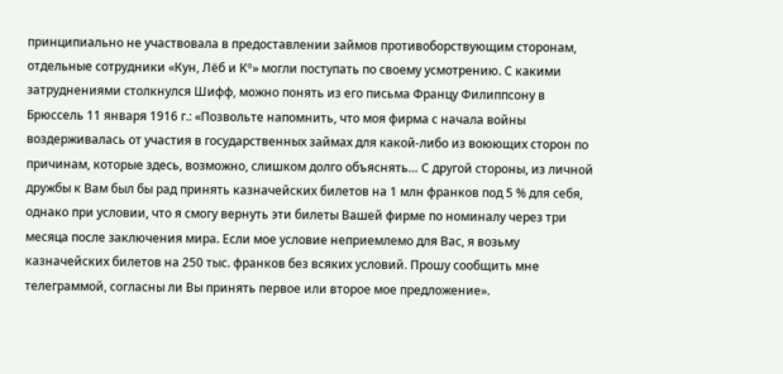принципиально не участвовала в предоставлении займов противоборствующим сторонам, отдельные сотрудники «Кун, Лёб и Кº» могли поступать по своему усмотрению. С какими затруднениями столкнулся Шифф, можно понять из его письма Францу Филиппсону в Брюссель 11 января 1916 г.: «Позвольте напомнить, что моя фирма с начала войны воздерживалась от участия в государственных займах для какой-либо из воюющих сторон по причинам, которые здесь, возможно, слишком долго объяснять… С другой стороны, из личной дружбы к Вам был бы рад принять казначейских билетов на 1 млн франков под 5 % для себя, однако при условии, что я смогу вернуть эти билеты Вашей фирме по номиналу через три месяца после заключения мира. Если мое условие неприемлемо для Вас, я возьму казначейских билетов на 250 тыс. франков без всяких условий. Прошу сообщить мне телеграммой, согласны ли Вы принять первое или второе мое предложение».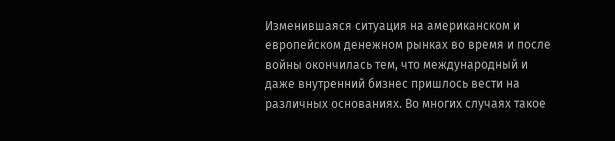Изменившаяся ситуация на американском и европейском денежном рынках во время и после войны окончилась тем, что международный и даже внутренний бизнес пришлось вести на различных основаниях. Во многих случаях такое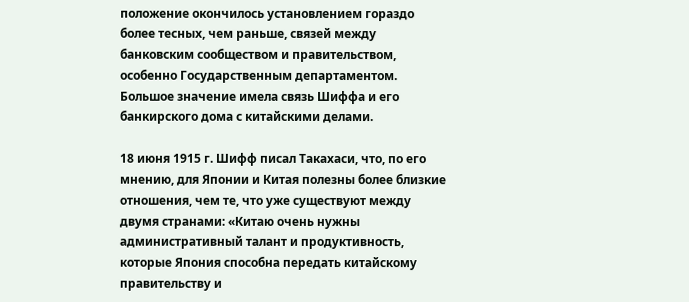положение окончилось установлением гораздо более тесных, чем раньше, связей между банковским сообществом и правительством, особенно Государственным департаментом. Большое значение имела связь Шиффа и его банкирского дома с китайскими делами.

18 июня 1915 г. Шифф писал Такахаси, что, по его мнению, для Японии и Китая полезны более близкие отношения, чем те, что уже существуют между двумя странами: «Китаю очень нужны административный талант и продуктивность, которые Япония способна передать китайскому правительству и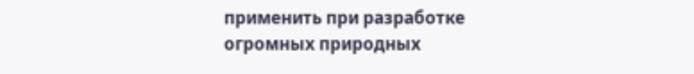применить при разработке огромных природных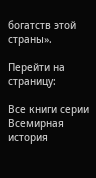богатств этой страны».

Перейти на страницу:

Все книги серии Всемирная история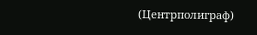(Центрполиграф)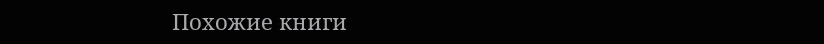Похожие книги